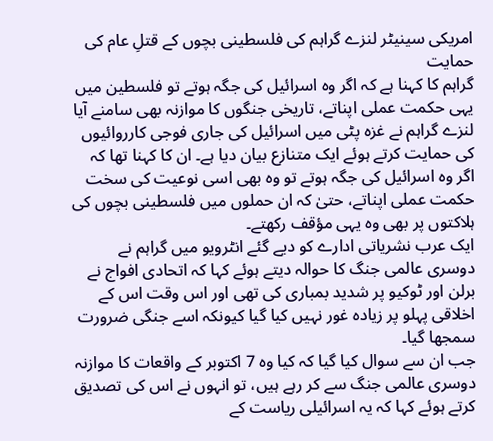امریکی سینیٹر لنزے گراہم کی فلسطینی بچوں کے قتلِ عام کی حمایت
گراہم کا کہنا ہے کہ اگر وہ اسرائیل کی جگہ ہوتے تو فلسطین میں یہی حکمت عملی اپناتے، تاریخی جنگوں کا موازنہ بھی سامنے آیا
لنزے گراہم نے غزہ پٹی میں اسرائیل کی جاری فوجی کارروائیوں کی حمایت کرتے ہوئے ایک متنازع بیان دیا ہے۔ ان کا کہنا تھا کہ اگر وہ اسرائیل کی جگہ ہوتے تو وہ بھی اسی نوعیت کی سخت حکمت عملی اپناتے، حتیٰ کہ ان حملوں میں فلسطینی بچوں کی ہلاکتوں پر بھی وہ یہی مؤقف رکھتے۔
ایک عرب نشریاتی ادارے کو دیے گئے انٹرویو میں گراہم نے دوسری عالمی جنگ کا حوالہ دیتے ہوئے کہا کہ اتحادی افواج نے برلن اور ٹوکیو پر شدید بمباری کی تھی اور اس وقت اس کے اخلاقی پہلو پر زیادہ غور نہیں کیا گیا کیونکہ اسے جنگی ضرورت سمجھا گیا۔
جب ان سے سوال کیا گیا کہ کیا وہ 7 اکتوبر کے واقعات کا موازنہ دوسری عالمی جنگ سے کر رہے ہیں، تو انہوں نے اس کی تصدیق کرتے ہوئے کہا کہ یہ اسرائیلی ریاست کے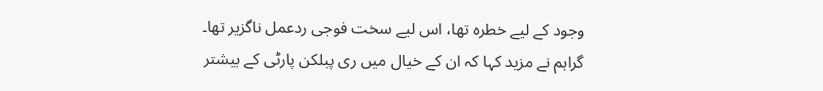وجود کے لیے خطرہ تھا، اس لیے سخت فوجی ردعمل ناگزیر تھا۔
گراہم نے مزید کہا کہ ان کے خیال میں ری پبلکن پارٹی کے بیشتر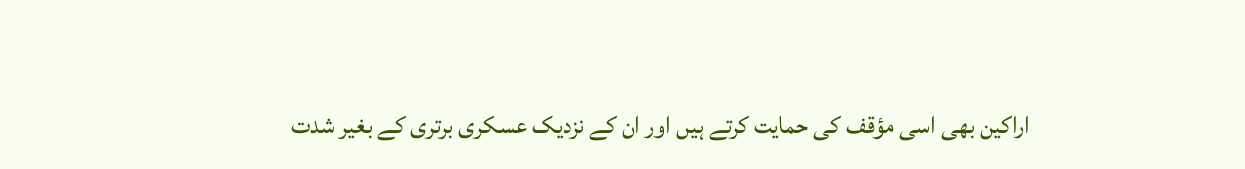اراکین بھی اسی مؤقف کی حمایت کرتے ہیں اور ان کے نزدیک عسکری برتری کے بغیر شدت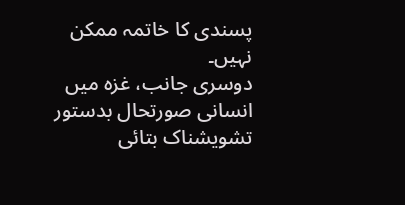پسندی کا خاتمہ ممکن نہیں۔
دوسری جانب، غزہ میں انسانی صورتحال بدستور تشویشناک بتائی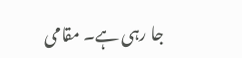جا رہی ہے۔ مقامی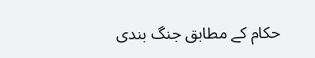حکام کے مطابق جنگ بندی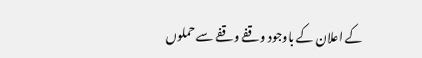کے اعلان کے باوجود وقفے وقفے سے حملوں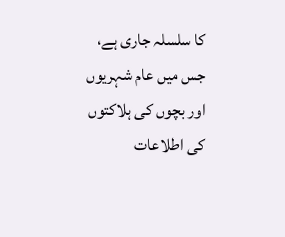کا سلسلہ جاری ہے، جس میں عام شہریوں اور بچوں کی ہلاکتوں کی اطلاعات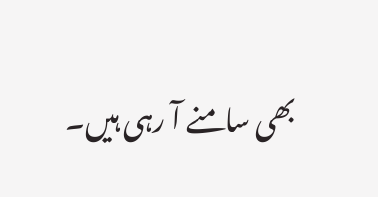بھی سامنے آ رہی ہیں۔